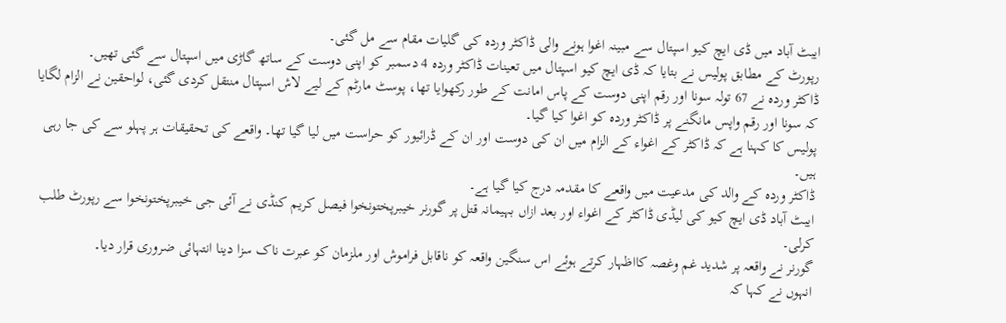ایبٹ آباد میں ڈی ایچ کیو اسپتال سے مبینہ اغوا ہونے والی ڈاکٹر وردہ کی گلیات مقام سے مل گئی۔
رپورٹ کے مطابق پولیس نے بتایا کہ ڈی ایچ کیو اسپتال میں تعینات ڈاکٹر وردہ 4 دسمبر کو اپنی دوست کے ساتھ گاڑی میں اسپتال سے گئی تھیں۔
ڈاکٹر وردہ نے 67 تولہ سونا اور رقم اپنی دوست کے پاس امانت کے طور رکھوایا تھا، پوسٹ مارٹم کے لیے لاش اسپتال منتقل کردی گئی، لواحقین نے الزام لگایا کہ سونا اور رقم واپس مانگنے پر ڈاکٹر وردہ کو اغوا کیا گیا۔
پولیس کا کہنا ہے کہ ڈاکٹر کے اغواء کے الزام میں ان کی دوست اور ان کے ڈرائیور کو حراست میں لیا گیا تھا۔ واقعے کی تحقیقات ہر پہلو سے کی جا رہی ہیں۔
ڈاکٹر وردہ کے والد کی مدعیت میں واقعے کا مقدمہ درج کیا گیا ہے۔
ایبٹ آباد ڈی ایچ کیو کی لیڈی ڈاکٹر کے اغواء اور بعد ازاں بہیمانہ قتل پر گورنر خیبرپختونخوا فیصل کریم کنڈی نے آئی جی خیبرپختونخوا سے رپورٹ طلب کرلی۔
گورنر نے واقعہ پر شدید غم وغصہ کااظہار کرتے ہوئے اس سنگین واقعہ کو ناقابل فراموش اور ملزمان کو عبرت ناک سزا دینا انتہائی ضروری قرار دیا۔
انہوں نے کہا کہ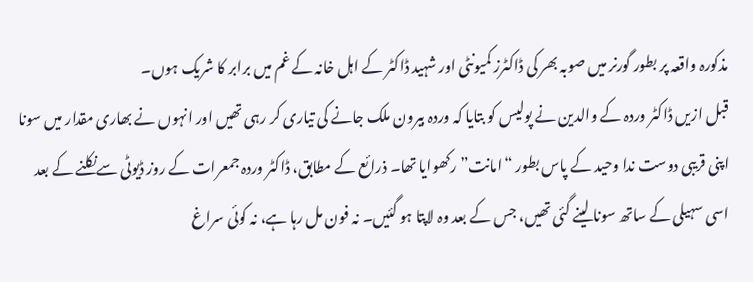مذکورہ واقعہ پر بطور گورنر میں صوبہ بھر کی ڈاکٹرز کمیونٹی اور شہید ڈاکٹر کے اہل خانہ کے غم میں برابر کا شریک ہوں۔
قبل ازیں ڈاکٹر وردہ کے والدین نے پولیس کو بتایا کہ وردہ بیرون ملک جانے کی تیاری کر رہی تھیں اور انہوں نے بھاری مقدار میں سونا اپنی قریبی دوست ندا وحید کے پاس بطور “امانت” رکھوایا تھا۔ ذرائع کے مطابق، ڈاکٹر وردہ جمعرات کے روز ڈیوٹی سےنکلنے کے بعد اسی سہیلی کے ساتھ سونا لینے گئی تھیں، جس کے بعد وہ لاپتا ہو گئیں۔ نہ فون مل رہا ہے، نہ کوئی سراغ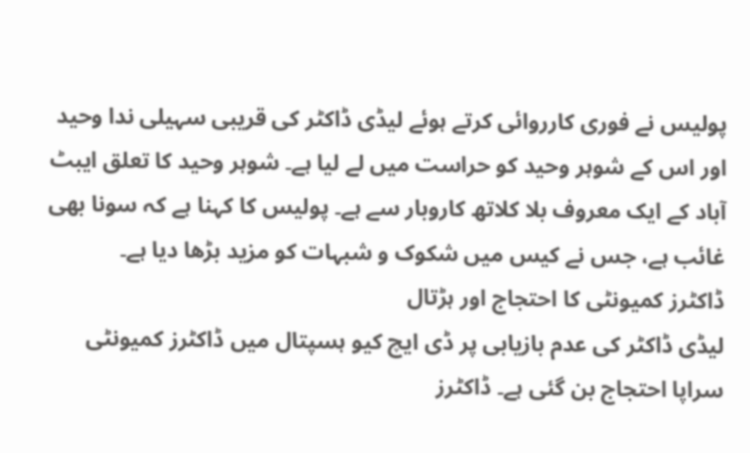پولیس نے فوری کارروائی کرتے ہوئے لیڈی ڈاکٹر کی قریبی سہیلی ندا وحید اور اس کے شوہر وحید کو حراست میں لے لیا ہے۔ شوہر وحید کا تعلق ایبٹ آباد کے ایک معروف بلا کلاتھ کاروبار سے ہے۔ پولیس کا کہنا ہے کہ سونا بھی غائب ہے، جس نے کیس میں شکوک و شبہات کو مزید بڑھا دیا ہے۔
ڈاکٹرز کمیونٹی کا احتجاج اور ہڑتال
لیڈی ڈاکٹر کی عدم بازیابی پر ڈی ایچ کیو ہسپتال میں ڈاکٹرز کمیونٹی سراپا احتجاج بن گئی ہے۔ ڈاکٹرز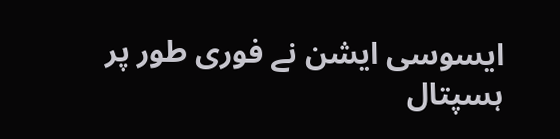ایسوسی ایشن نے فوری طور پر ہسپتال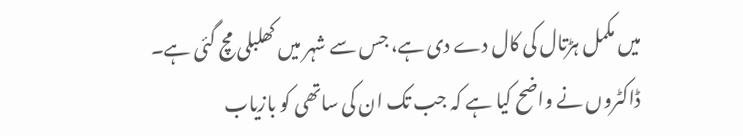میں مکمل ہڑتال کی کال دے دی ہے، جس سے شہر میں کھلبلی مچ گئی ہے۔ ڈاکٹروں نے واضح کیا ہے کہ جب تک ان کی ساتھی کو بازیاب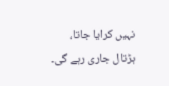نہیں کرایا جاتا، ہڑتال جاری رہے گی۔